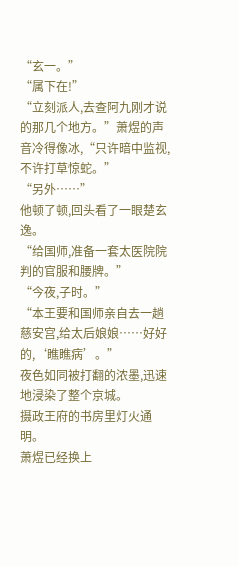“玄一。”
“属下在!”
“立刻派人,去查阿九刚才说的那几个地方。”萧煜的声音冷得像冰,“只许暗中监视,不许打草惊蛇。”
“另外……”
他顿了顿,回头看了一眼楚玄逸。
“给国师,准备一套太医院院判的官服和腰牌。”
“今夜,子时。”
“本王要和国师亲自去一趟慈安宫,给太后娘娘……好好的,‘瞧瞧病’。”
夜色如同被打翻的浓墨,迅速地浸染了整个京城。
摄政王府的书房里灯火通明。
萧煜已经换上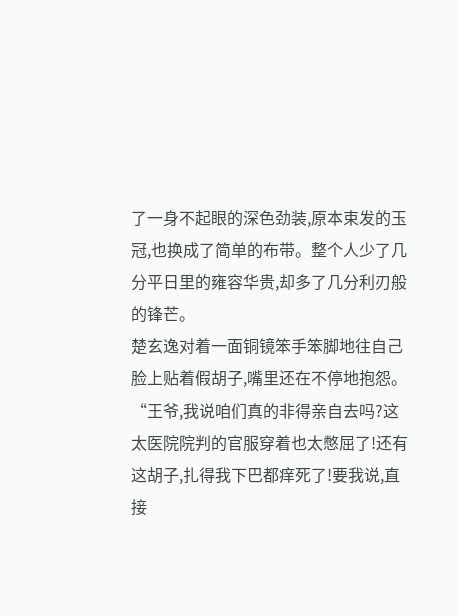了一身不起眼的深色劲装,原本束发的玉冠,也换成了简单的布带。整个人少了几分平日里的雍容华贵,却多了几分利刃般的锋芒。
楚玄逸对着一面铜镜笨手笨脚地往自己脸上贴着假胡子,嘴里还在不停地抱怨。
“王爷,我说咱们真的非得亲自去吗?这太医院院判的官服穿着也太憋屈了!还有这胡子,扎得我下巴都痒死了!要我说,直接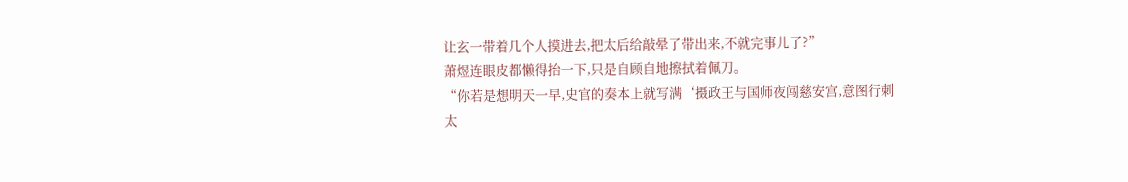让玄一带着几个人摸进去,把太后给敲晕了带出来,不就完事儿了?”
萧煜连眼皮都懒得抬一下,只是自顾自地擦拭着佩刀。
“你若是想明天一早,史官的奏本上就写满‘摄政王与国师夜闯慈安宫,意图行刺太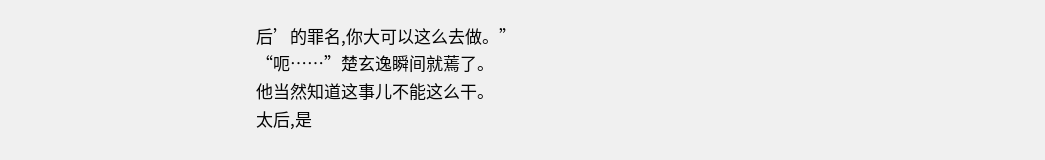后’的罪名,你大可以这么去做。”
“呃……”楚玄逸瞬间就蔫了。
他当然知道这事儿不能这么干。
太后,是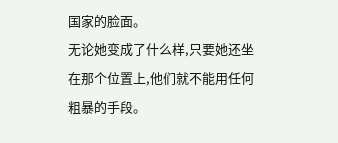国家的脸面。
无论她变成了什么样,只要她还坐在那个位置上,他们就不能用任何粗暴的手段。